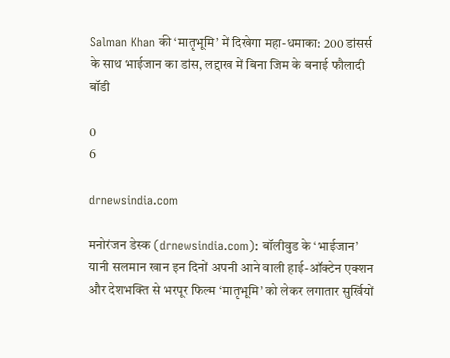Salman Khan की ‘मातृभूमि’ में दिखेगा महा-धमाका: 200 डांसर्स के साथ भाईजान का डांस, लद्दाख में बिना जिम के बनाई फौलादी बॉडी

0
6

drnewsindia.com

मनोरंजन डेस्क (drnewsindia.com): बॉलीवुड के ‘भाईजान’ यानी सलमान खान इन दिनों अपनी आने वाली हाई-ऑक्टेन एक्शन और देशभक्ति से भरपूर फिल्म ‘मातृभूमि’ को लेकर लगातार सुर्खियों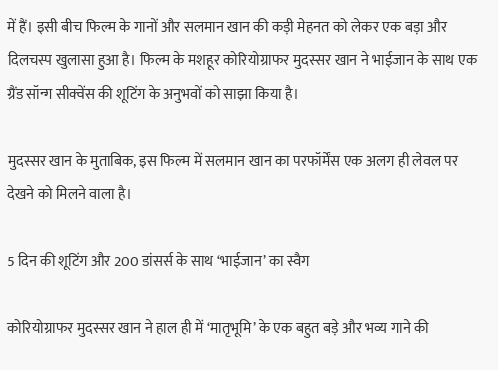में हैं। इसी बीच फिल्म के गानों और सलमान खान की कड़ी मेहनत को लेकर एक बड़ा और दिलचस्प खुलासा हुआ है। फिल्म के मशहूर कोरियोग्राफर मुदस्सर खान ने भाईजान के साथ एक ग्रैंड सॉन्ग सीक्वेंस की शूटिंग के अनुभवों को साझा किया है।

मुदस्सर खान के मुताबिक, इस फिल्म में सलमान खान का परफॉर्मेंस एक अलग ही लेवल पर देखने को मिलने वाला है।

5 दिन की शूटिंग और 200 डांसर्स के साथ ‘भाईजान’ का स्वैग

कोरियोग्राफर मुदस्सर खान ने हाल ही में ‘मातृभूमि’ के एक बहुत बड़े और भव्य गाने की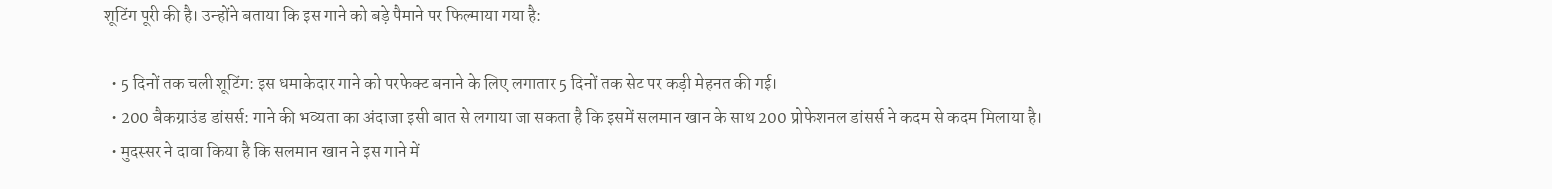शूटिंग पूरी की है। उन्होंने बताया कि इस गाने को बड़े पैमाने पर फिल्माया गया है:

  • 5 दिनों तक चली शूटिंग: इस धमाकेदार गाने को परफेक्ट बनाने के लिए लगातार 5 दिनों तक सेट पर कड़ी मेहनत की गई।
  • 200 बैकग्राउंड डांसर्स: गाने की भव्यता का अंदाजा इसी बात से लगाया जा सकता है कि इसमें सलमान खान के साथ 200 प्रोफेशनल डांसर्स ने कदम से कदम मिलाया है।
  • मुदस्सर ने दावा किया है कि सलमान खान ने इस गाने में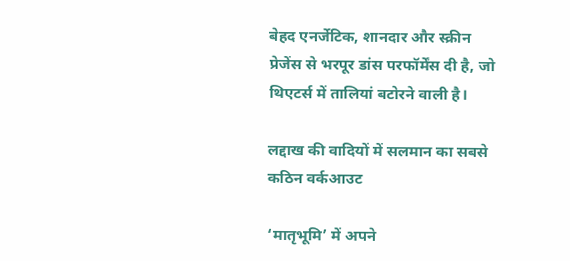बेहद एनर्जेटिक, शानदार और स्क्रीन प्रेजेंस से भरपूर डांस परफॉर्मेंस दी है, जो थिएटर्स में तालियां बटोरने वाली है।

लद्दाख की वादियों में सलमान का सबसे कठिन वर्कआउट

‘मातृभूमि’ में अपने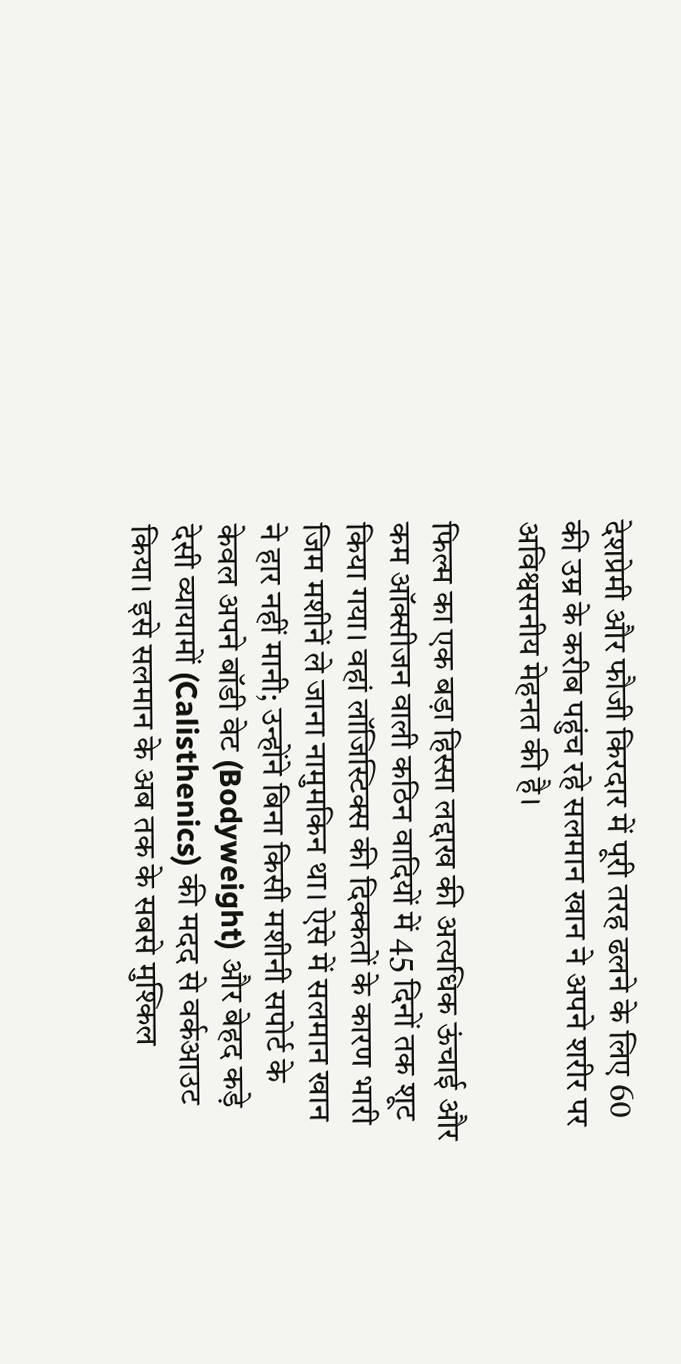देशप्रेमी और फौजी किरदार में पूरी तरह ढलने के लिए 60 की उम्र के करीब पहुंच रहे सलमान खान ने अपने शरीर पर अविश्वसनीय मेहनत की है।

फिल्म का एक बड़ा हिस्सा लद्दाख की अत्यधिक ऊंचाई और कम ऑक्सीजन वाली कठिन वादियों में 45 दिनों तक शूट किया गया। वहां लॉजिस्टिक्स की दिक्कतों के कारण भारी जिम मशीनें ले जाना नामुमकिन था। ऐसे में सलमान खान ने हार नहीं मानी; उन्होंने बिना किसी मशीनी सपोर्ट के केवल अपने बॉडी वेट (Bodyweight) और बेहद कड़े देसी व्यायामों (Calisthenics) की मदद से वर्कआउट किया। इसे सलमान के अब तक के सबसे मुश्किल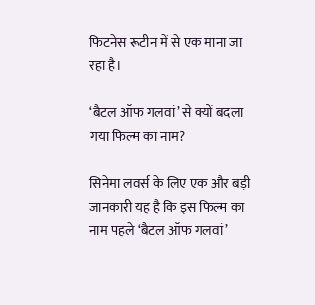फिटनेस रूटीन में से एक माना जा रहा है।

‘बैटल ऑफ गलवां’ से क्यों बदला गया फिल्म का नाम?

सिनेमा लवर्स के लिए एक और बड़ी जानकारी यह है कि इस फिल्म का नाम पहले ‘बैटल ऑफ गलवां’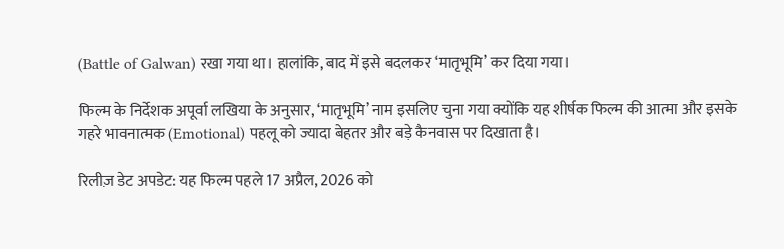(Battle of Galwan) रखा गया था। हालांकि, बाद में इसे बदलकर ‘मातृभूमि’ कर दिया गया।

फिल्म के निर्देशक अपूर्वा लखिया के अनुसार, ‘मातृभूमि’ नाम इसलिए चुना गया क्योंकि यह शीर्षक फिल्म की आत्मा और इसके गहरे भावनात्मक (Emotional) पहलू को ज्यादा बेहतर और बड़े कैनवास पर दिखाता है।

रिलीज़ डेट अपडेट: यह फिल्म पहले 17 अप्रैल, 2026 को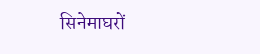सिनेमाघरों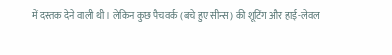में दस्तक देने वाली थी। लेकिन कुछ पैचवर्क (बचे हुए सीन्स) की शूटिंग और हाई-लेवल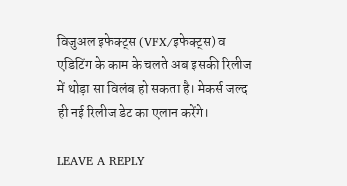विजुअल इफेक्ट्स (VFX/इफेक्ट्स) व एडिटिंग के काम के चलते अब इसकी रिलीज में थोड़ा सा विलंब हो सकता है। मेकर्स जल्द ही नई रिलीज डेट का एलान करेंगे।

LEAVE A REPLY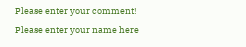Please enter your comment!
Please enter your name here